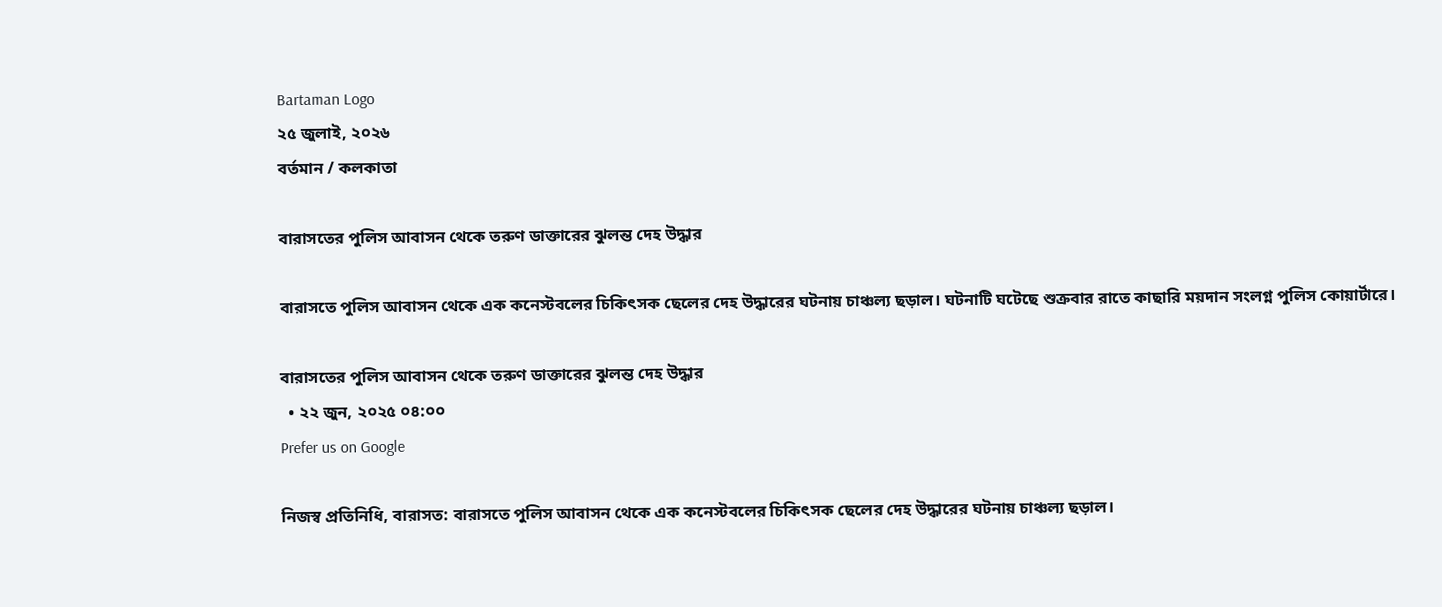Bartaman Logo
২৫ জুলাই, ২০২৬
বর্তমান / কলকাতা

বারাসতের পুলিস আবাসন থেকে তরুণ ডাক্তারের ঝুলন্ত দেহ উদ্ধার

বারাসতে পুলিস আবাসন থেকে এক কনেস্টবলের চিকিৎসক ছেলের দেহ উদ্ধারের ঘটনায় চাঞ্চল্য ছড়াল। ঘটনাটি ঘটেছে শুক্রবার রাতে কাছারি ময়দান সংলগ্ন পুলিস কোয়ার্টারে।

বারাসতের পুলিস আবাসন থেকে তরুণ ডাক্তারের ঝুলন্ত দেহ উদ্ধার
  • ২২ জুন, ২০২৫ ০৪:০০
Prefer us on Google

নিজস্ব প্রতিনিধি, বারাসত: বারাসতে পুলিস আবাসন থেকে এক কনেস্টবলের চিকিৎসক ছেলের দেহ উদ্ধারের ঘটনায় চাঞ্চল্য ছড়াল।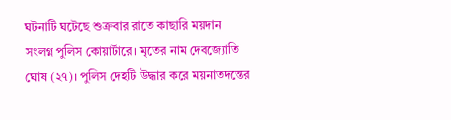ঘটনাটি ঘটেছে শুক্রবার রাতে কাছারি ময়দান সংলগ্ন পুলিস কোয়ার্টারে। মৃতের নাম দেবজ্যোতি ঘোষ (২৭)। পুলিস দেহটি উদ্ধার করে ময়নাতদন্তের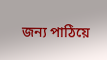জন্য পাঠিয়ে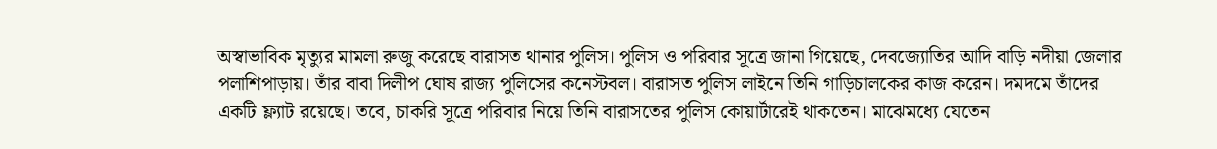অস্বাভাবিক মৃত্যুর মামলা রুজু করেছে বারাসত থানার পুলিস। পুলিস ও পরিবার সূত্রে জানা গিয়েছে, দেবজ্যোতির আদি বাড়ি নদীয়া জেলার পলাশিপাড়ায়। তাঁর বাবা দিলীপ ঘোষ রাজ্য পুলিসের কনেস্টবল। বারাসত পুলিস লাইনে তিনি গাড়িচালকের কাজ করেন। দমদমে তাঁদের একটি ফ্ল্যাট রয়েছে। তবে, চাকরি সূত্রে পরিবার নিয়ে তিনি বারাসতের পুলিস কোয়ার্টারেই থাকতেন। মাঝেমধ্যে যেতেন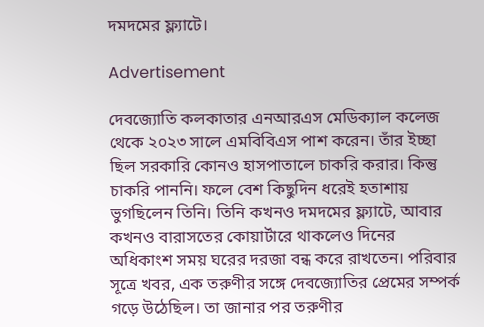দমদমের ফ্ল্যাটে।

Advertisement

দেবজ্যোতি কলকাতার এনআরএস মেডিক্যাল কলেজ থেকে ২০২৩ সালে এমবিবিএস পাশ করেন। তাঁর ইচ্ছা ছিল সরকারি কোনও হাসপাতালে চাকরি করার। কিন্তু চাকরি পাননি। ফলে বেশ কিছুদিন ধরেই হতাশায় ভুগছিলেন তিনি। তিনি কখনও দমদমের ফ্ল্যাটে, আবার কখনও বারাসতের কোয়ার্টারে থাকলেও দিনের অধিকাংশ সময় ঘরের দরজা বন্ধ করে রাখতেন। পরিবার সূত্রে খবর, এক তরুণীর সঙ্গে দেবজ্যোতির প্রেমের সম্পর্ক গড়ে উঠেছিল। তা জানার পর তরুণীর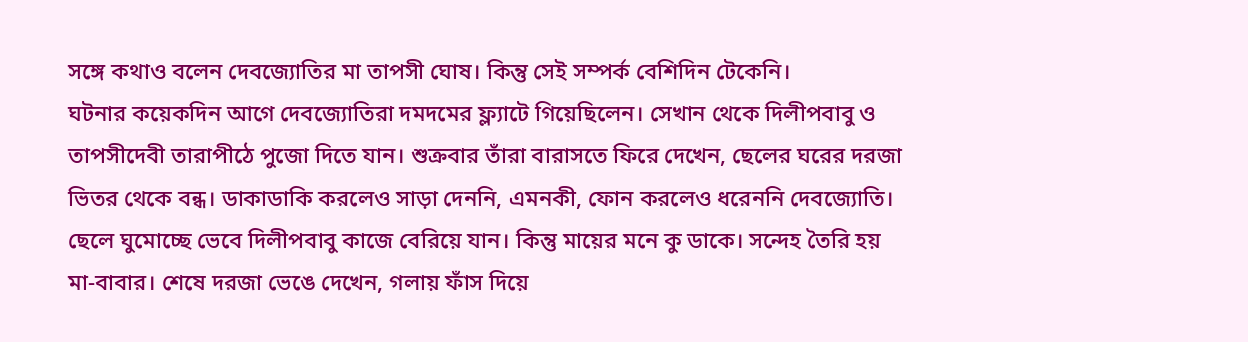সঙ্গে কথাও বলেন দেবজ্যোতির মা তাপসী ঘোষ। কিন্তু সেই সম্পর্ক বেশিদিন টেকেনি।
ঘটনার কয়েকদিন আগে দেবজ্যোতিরা দমদমের ফ্ল্যাটে গিয়েছিলেন। সেখান থেকে দিলীপবাবু ও তাপসীদেবী তারাপীঠে পুজো দিতে যান। শুক্রবার তাঁরা বারাসতে ফিরে দেখেন, ছেলের ঘরের দরজা ভিতর থেকে বন্ধ। ডাকাডাকি করলেও সাড়া দেননি, এমনকী, ফোন করলেও ধরেননি দেবজ্যোতি। ছেলে ঘুমোচ্ছে ভেবে দিলীপবাবু কাজে বেরিয়ে যান। কিন্তু মায়ের মনে কু ডাকে। সন্দেহ তৈরি হয় মা-বাবার। শেষে দরজা ভেঙে দেখেন, গলায় ফাঁস দিয়ে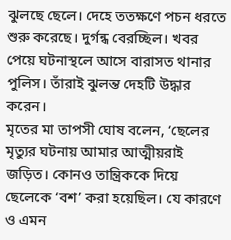ঝুলছে ছেলে। দেহে ততক্ষণে পচন ধরতে শুরু করেছে। দুর্গন্ধ বেরচ্ছিল। খবর পেয়ে ঘটনাস্থলে আসে বারাসত থানার পুলিস। তাঁরাই ঝুলন্ত দেহটি উদ্ধার করেন।
মৃতের মা তাপসী ঘোষ বলেন, ‘ছেলের মৃত্যুর ঘটনায় আমার আত্মীয়রাই জড়িত। কোনও তান্ত্রিককে দিয়ে ছেলেকে ‘বশ’ করা হয়েছিল। যে কারণে ও এমন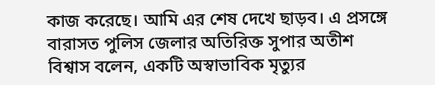কাজ করেছে। আমি এর শেষ দেখে ছাড়ব। এ প্রসঙ্গে বারাসত পুলিস জেলার অতিরিক্ত সুপার অতীশ বিশ্বাস বলেন, একটি অস্বাভাবিক মৃত্যুর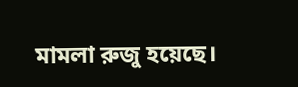মামলা রুজু হয়েছে।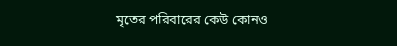মৃতের পরিবারের কেউ কোনও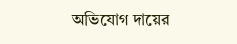অভিযোগ দায়ের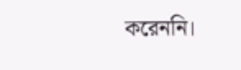করেননি।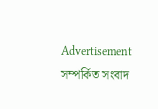Advertisement
সম্পর্কিত সংবাদ